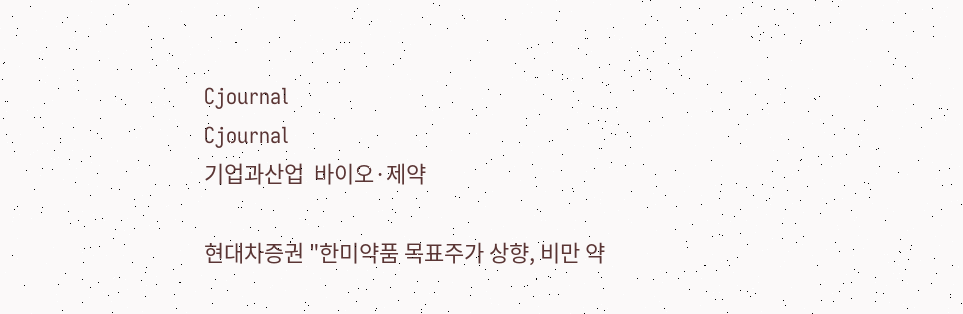Cjournal
Cjournal
기업과산업  바이오·제약

현대차증권 "한미약품 목표주가 상향, 비만 약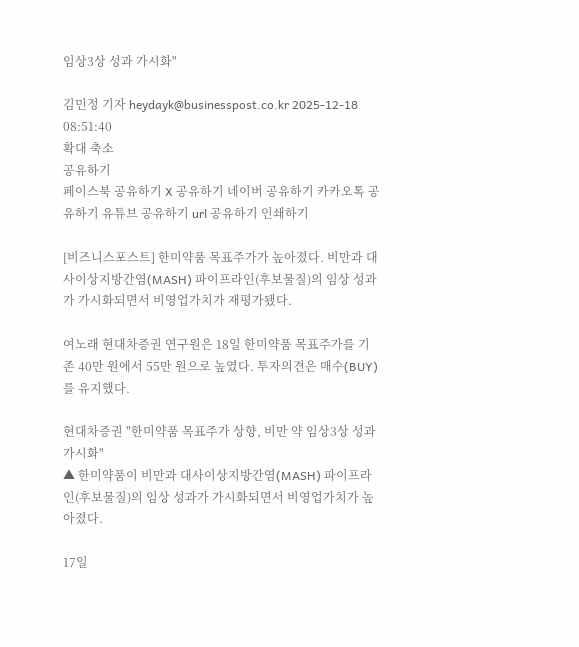임상3상 성과 가시화"

김민정 기자 heydayk@businesspost.co.kr 2025-12-18 08:51:40
확대 축소
공유하기
페이스북 공유하기 X 공유하기 네이버 공유하기 카카오톡 공유하기 유튜브 공유하기 url 공유하기 인쇄하기

[비즈니스포스트] 한미약품 목표주가가 높아졌다. 비만과 대사이상지방간염(MASH) 파이프라인(후보물질)의 임상 성과가 가시화되면서 비영업가치가 재평가됐다.

여노래 현대차증권 연구원은 18일 한미약품 목표주가를 기존 40만 원에서 55만 원으로 높였다. 투자의견은 매수(BUY)를 유지했다.

현대차증권 "한미약품 목표주가 상향, 비만 약 임상3상 성과 가시화"
▲ 한미약품이 비만과 대사이상지방간염(MASH) 파이프라인(후보물질)의 임상 성과가 가시화되면서 비영업가치가 높아졌다.

17일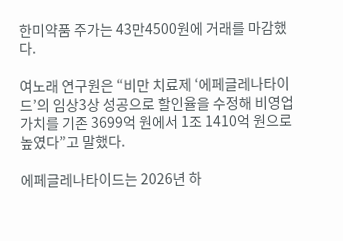한미약품 주가는 43만4500원에 거래를 마감했다.

여노래 연구원은 “비만 치료제 ‘에페글레나타이드’의 임상3상 성공으로 할인율을 수정해 비영업가치를 기존 3699억 원에서 1조 1410억 원으로 높였다”고 말했다.

에페글레나타이드는 2026년 하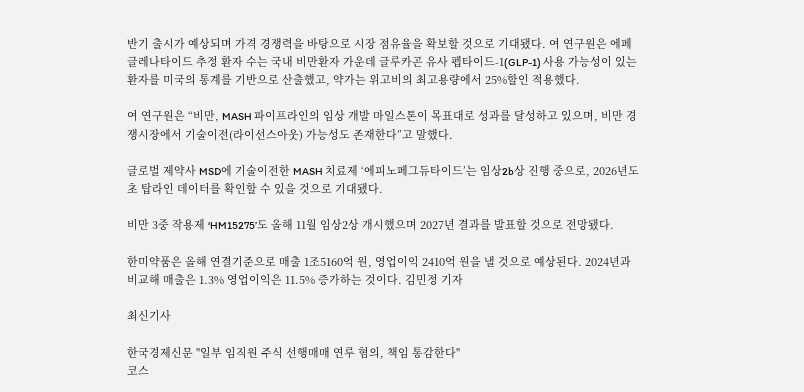반기 출시가 예상되며 가격 경쟁력을 바탕으로 시장 점유율을 확보할 것으로 기대됐다. 여 연구원은 에페글레나타이드 추정 환자 수는 국내 비만환자 가운데 글루카곤 유사 펩타이드-1(GLP-1) 사용 가능성이 있는 환자를 미국의 통계를 기반으로 산출했고, 약가는 위고비의 최고용량에서 25%할인 적용했다.

여 연구원은 “비만, MASH 파이프라인의 임상 개발 마일스톤이 목표대로 성과를 달성하고 있으며, 비만 경쟁시장에서 기술이전(라이선스아웃) 가능성도 존재한다”고 말했다.

글로벌 제약사 MSD에 기술이전한 MASH 치료제 ‘에피노페그듀타이드’는 임상2b상 진행 중으로, 2026년도 초 탑라인 데이터를 확인할 수 있을 것으로 기대됐다.

비만 3중 작용제 ‘HM15275’도 올해 11월 임상2상 개시했으며 2027년 결과를 발표할 것으로 전망됐다.

한미약품은 올해 연결기준으로 매출 1조5160억 원, 영업이익 2410억 원을 낼 것으로 예상된다. 2024년과 비교해 매출은 1.3% 영업이익은 11.5% 증가하는 것이다. 김민정 기자

최신기사

한국경제신문 "일부 임직원 주식 선행매매 연루 혐의, 책임 통감한다"
코스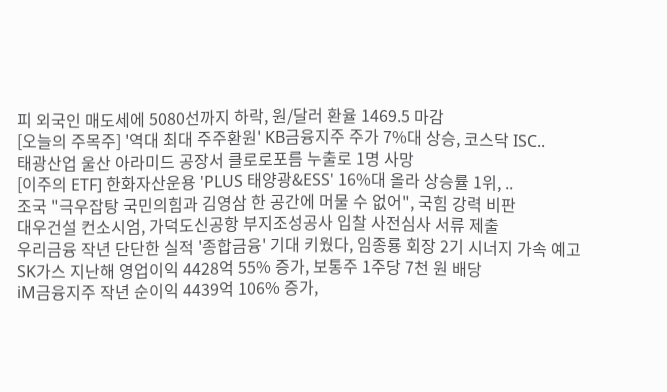피 외국인 매도세에 5080선까지 하락, 원/달러 환율 1469.5 마감
[오늘의 주목주] '역대 최대 주주환원' KB금융지주 주가 7%대 상승, 코스닥 ISC..
태광산업 울산 아라미드 공장서 클로로포름 누출로 1명 사망
[이주의 ETF] 한화자산운용 'PLUS 태양광&ESS' 16%대 올라 상승률 1위, ..
조국 "극우잡탕 국민의힘과 김영삼 한 공간에 머물 수 없어", 국힘 강력 비판
대우건설 컨소시엄, 가덕도신공항 부지조성공사 입찰 사전심사 서류 제출
우리금융 작년 단단한 실적 '종합금융' 기대 키웠다, 임종룡 회장 2기 시너지 가속 예고
SK가스 지난해 영업이익 4428억 55% 증가, 보통주 1주당 7천 원 배당
iM금융지주 작년 순이익 4439억 106% 증가,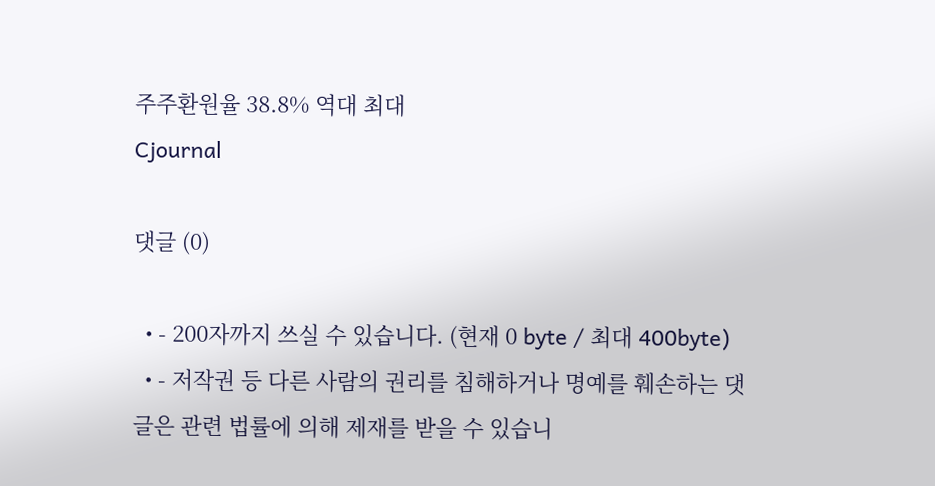주주환원율 38.8% 역대 최대
Cjournal

댓글 (0)

  • - 200자까지 쓰실 수 있습니다. (현재 0 byte / 최대 400byte)
  • - 저작권 등 다른 사람의 권리를 침해하거나 명예를 훼손하는 댓글은 관련 법률에 의해 제재를 받을 수 있습니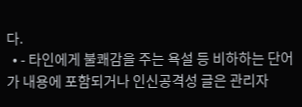다.
  • - 타인에게 불쾌감을 주는 욕설 등 비하하는 단어가 내용에 포함되거나 인신공격성 글은 관리자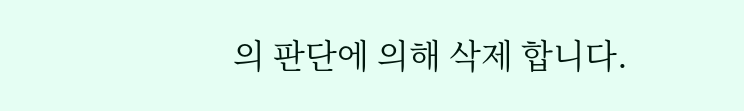의 판단에 의해 삭제 합니다.